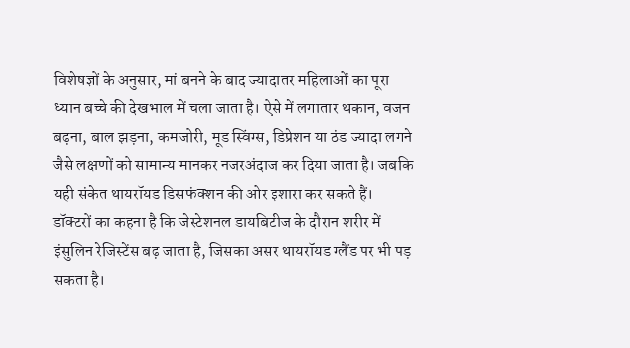विशेषज्ञों के अनुसार, मां बनने के बाद ज्यादातर महिलाओं का पूरा ध्यान बच्चे की देखभाल में चला जाता है। ऐसे में लगातार थकान, वजन बढ़ना, बाल झड़ना, कमजोरी, मूड स्विंग्स, डिप्रेशन या ठंड ज्यादा लगने जैसे लक्षणों को सामान्य मानकर नजरअंदाज कर दिया जाता है। जबकि यही संकेत थायरॉयड डिसफंक्शन की ओर इशारा कर सकते हैं।
डॉक्टरों का कहना है कि जेस्टेशनल डायबिटीज के दौरान शरीर में इंसुलिन रेजिस्टेंस बढ़ जाता है, जिसका असर थायरॉयड ग्लैंड पर भी पड़ सकता है।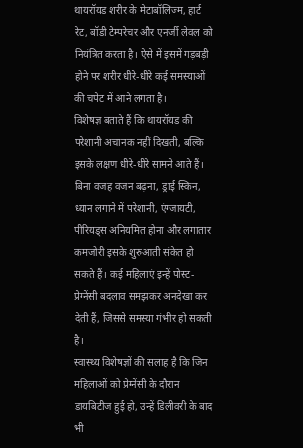थायरॉयड शरीर के मेटाबॉलिज्म, हार्ट रेट, बॉडी टेम्परेचर और एनर्जी लेवल को नियंत्रित करता है। ऐसे में इसमें गड़बड़ी होने पर शरीर धीरे-धीरे कई समस्याओं की चपेट में आने लगता है।
विशेषज्ञ बताते हैं कि थायरॉयड की परेशानी अचानक नहीं दिखती, बल्कि इसके लक्षण धीरे-धीरे सामने आते हैं। बिना वजह वजन बढ़ना, ड्राई स्किन, ध्यान लगाने में परेशानी, एंग्जायटी, पीरियड्स अनियमित होना और लगातार कमजोरी इसके शुरुआती संकेत हो सकते हैं। कई महिलाएं इन्हें पोस्ट-प्रेग्नेंसी बदलाव समझकर अनदेखा कर देती हैं, जिससे समस्या गंभीर हो सकती है।
स्वास्थ्य विशेषज्ञों की सलाह है कि जिन महिलाओं को प्रेग्नेंसी के दौरान डायबिटीज हुई हो, उन्हें डिलीवरी के बाद भी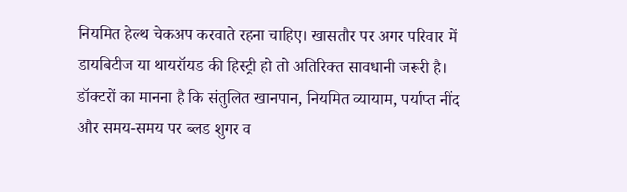नियमित हेल्थ चेकअप करवाते रहना चाहिए। खासतौर पर अगर परिवार में डायबिटीज या थायरॉयड की हिस्ट्री हो तो अतिरिक्त सावधानी जरूरी है।
डॉक्टरों का मानना है कि संतुलित खानपान, नियमित व्यायाम, पर्याप्त नींद और समय-समय पर ब्लड शुगर व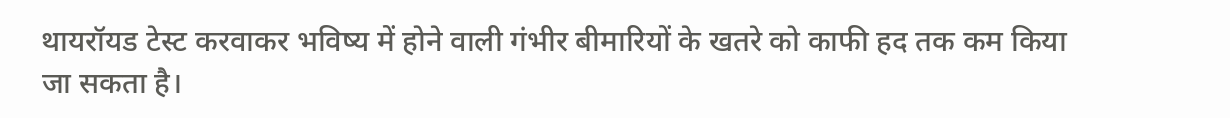थायरॉयड टेस्ट करवाकर भविष्य में होने वाली गंभीर बीमारियों के खतरे को काफी हद तक कम किया जा सकता है।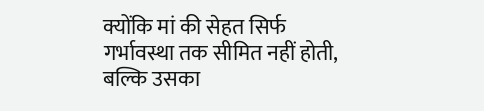क्योंकि मां की सेहत सिर्फ गर्भावस्था तक सीमित नहीं होती, बल्कि उसका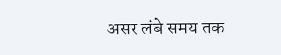असर लंबे समय तक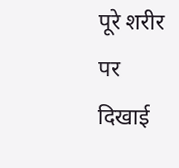पूरे शरीर पर दिखाई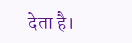देता है।